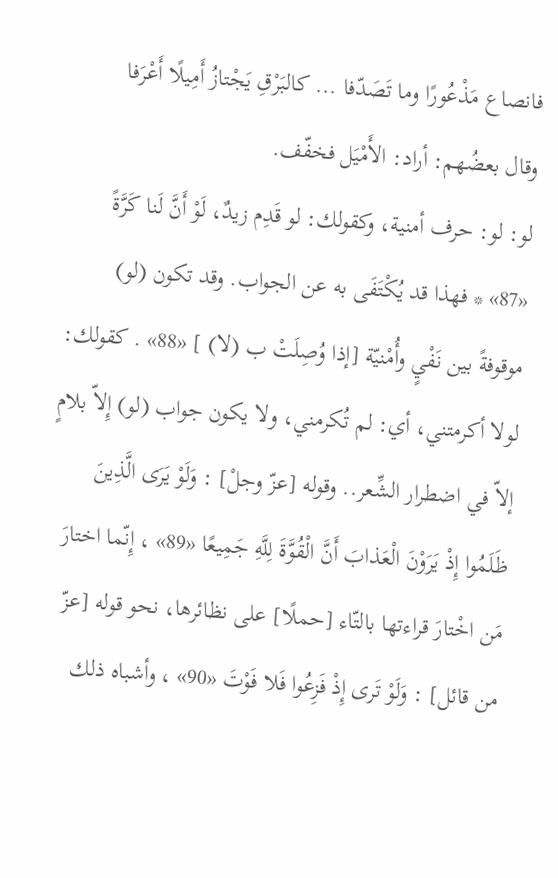فانصاع مَذْعُورًا وما تَصَدّفا ... كالبَرْقِ يَجْتازُ أَمِيلًا أَعْرَفا
وقال بعضُهم: أراد: الأَمْيَل فخفّف.
لو: لو: حرف أمنية، وكقولك: لو قَدِم زيدٌ، لَوْ أَنَّ لَنا كَرَّةً «87» * فهذا قد يُكْتَفَى به عن الجواب. وقد تكون (لو) موقوفةً بين نَفْيٍ وأُمْنيّة [إذا وُصِلَتْ ب (لا) ] «88» . كقولك: لولا أكرمتني، أي: لم تُكرمني، ولا يكون جواب (لو) إِلاّ بلامٍ إلاّ في اضطرار الشِّعر.. وقوله [عزّ وجلْ] : وَلَوْ يَرَى الَّذِينَ ظَلَمُوا إِذْ يَرَوْنَ الْعَذابَ أَنَّ الْقُوَّةَ لِلَّهِ جَمِيعًا «89» ، إِنّما اختارَ مَن اخْتارَ قراءتها بالتّاء [حملًا] على نظائرها، نحو قوله [عزّ من قائل] : وَلَوْ تَرى إِذْ فَزِعُوا فَلا فَوْتَ «90» ، وأشباه ذلك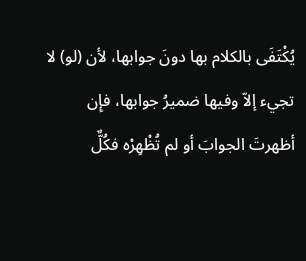يُكْتَفَى بالكلام بها دونَ جوابها، لأن (لو) لا تجيء إلاّ وفيها ضميرُ جوابها، فإِن أظهرتَ الجوابَ أو لم تُظْهِرْه فكُلٌّ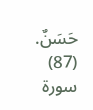حَسَنٌ.
(87) سورة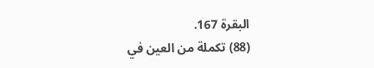البقرة 167.
(88) تكملة من العين في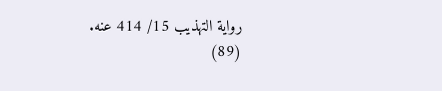رواية التهذيب 15/ 414 عنه.
(89)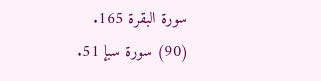سورة البقرة 165.
(90) سورة سبإ 51.